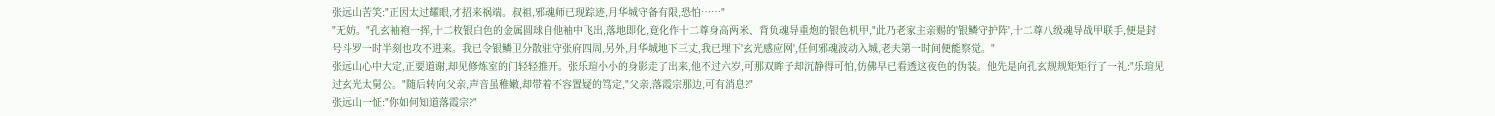张远山苦笑:"正因太过耀眼,才招来祸端。叔祖,邪魂师已现踪迹,月华城守备有限,恐怕……"
"无妨。"孔玄袖袍一挥,十二枚银白色的金属圆球自他袖中飞出,落地即化,竟化作十二尊身高两米、背负魂导重炮的银色机甲,"此乃老家主亲赐的'银鳞守护阵',十二尊八级魂导战甲联手,便是封号斗罗一时半刻也攻不进来。我已令银鳞卫分散驻守张府四周,另外,月华城地下三丈,我已埋下'玄光感应网',任何邪魂波动入城,老夫第一时间便能察觉。"
张远山心中大定,正要道谢,却见修炼室的门轻轻推开。张乐瑄小小的身影走了出来,他不过六岁,可那双眸子却沉静得可怕,仿佛早已看透这夜色的伪装。他先是向孔玄规规矩矩行了一礼:"乐瑄见过玄光太舅公。"随后转向父亲,声音虽稚嫩,却带着不容置疑的笃定,"父亲,落霞宗那边,可有消息?"
张远山一怔:"你如何知道落霞宗?"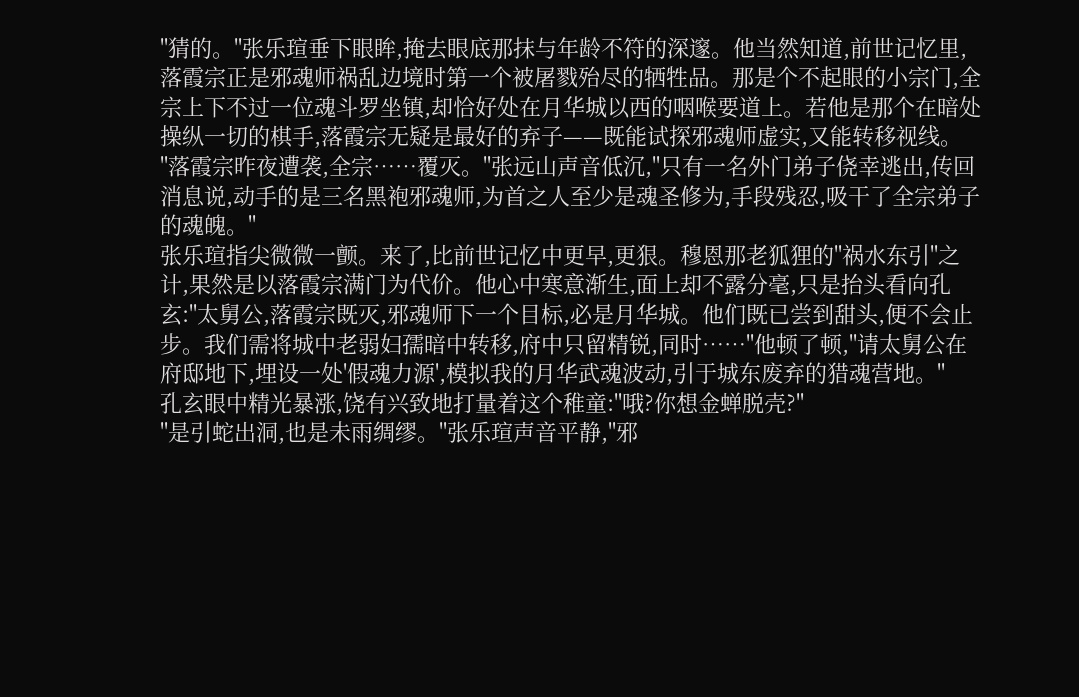"猜的。"张乐瑄垂下眼眸,掩去眼底那抹与年龄不符的深邃。他当然知道,前世记忆里,落霞宗正是邪魂师祸乱边境时第一个被屠戮殆尽的牺牲品。那是个不起眼的小宗门,全宗上下不过一位魂斗罗坐镇,却恰好处在月华城以西的咽喉要道上。若他是那个在暗处操纵一切的棋手,落霞宗无疑是最好的弃子——既能试探邪魂师虚实,又能转移视线。
"落霞宗昨夜遭袭,全宗……覆灭。"张远山声音低沉,"只有一名外门弟子侥幸逃出,传回消息说,动手的是三名黑袍邪魂师,为首之人至少是魂圣修为,手段残忍,吸干了全宗弟子的魂魄。"
张乐瑄指尖微微一颤。来了,比前世记忆中更早,更狠。穆恩那老狐狸的"祸水东引"之计,果然是以落霞宗满门为代价。他心中寒意渐生,面上却不露分毫,只是抬头看向孔玄:"太舅公,落霞宗既灭,邪魂师下一个目标,必是月华城。他们既已尝到甜头,便不会止步。我们需将城中老弱妇孺暗中转移,府中只留精锐,同时……"他顿了顿,"请太舅公在府邸地下,埋设一处'假魂力源',模拟我的月华武魂波动,引于城东废弃的猎魂营地。"
孔玄眼中精光暴涨,饶有兴致地打量着这个稚童:"哦?你想金蝉脱壳?"
"是引蛇出洞,也是未雨绸缪。"张乐瑄声音平静,"邪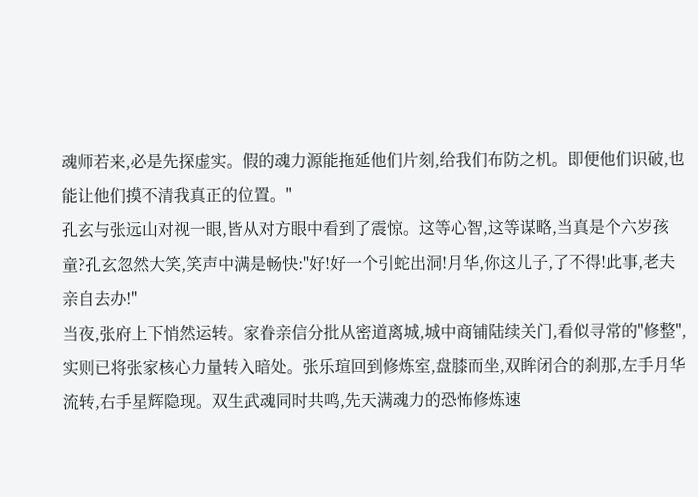魂师若来,必是先探虚实。假的魂力源能拖延他们片刻,给我们布防之机。即便他们识破,也能让他们摸不清我真正的位置。"
孔玄与张远山对视一眼,皆从对方眼中看到了震惊。这等心智,这等谋略,当真是个六岁孩童?孔玄忽然大笑,笑声中满是畅快:"好!好一个引蛇出洞!月华,你这儿子,了不得!此事,老夫亲自去办!"
当夜,张府上下悄然运转。家眷亲信分批从密道离城,城中商铺陆续关门,看似寻常的"修整",实则已将张家核心力量转入暗处。张乐瑄回到修炼室,盘膝而坐,双眸闭合的刹那,左手月华流转,右手星辉隐现。双生武魂同时共鸣,先天满魂力的恐怖修炼速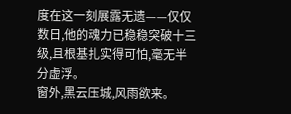度在这一刻展露无遗——仅仅数日,他的魂力已稳稳突破十三级,且根基扎实得可怕,毫无半分虚浮。
窗外,黑云压城,风雨欲来。